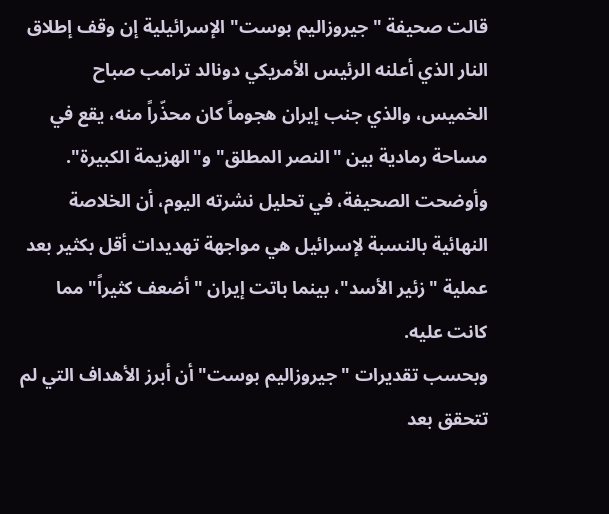قالت صحيفة "جيروزاليم بوست" الإسرائيلية إن وقف إطلاق النار الذي أعلنه الرئيس الأمريكي دونالد ترامب صباح الخميس، والذي جنب إيران هجوماً كان محذّراً منه، يقع في مساحة رمادية بين "النصر المطلق" و"الهزيمة الكبيرة".
وأوضحت الصحيفة، في تحليل نشرته اليوم، أن الخلاصة النهائية بالنسبة لإسرائيل هي مواجهة تهديدات أقل بكثير بعد عملية "زئير الأسد"، بينما باتت إيران "أضعف كثيراً" مما كانت عليه.
وبحسب تقديرات "جيروزاليم بوست" أن أبرز الأهداف التي لم تتحقق بعد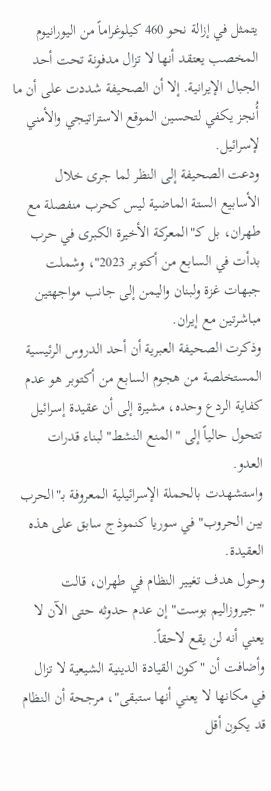يتمثل في إزالة نحو 460 كيلوغراماً من اليورانيوم المخصب يعتقد أنها لا تزال مدفونة تحت أحد الجبال الإيرانية. إلا أن الصحيفة شددت على أن ما أُنجز يكفي لتحسين الموقع الاستراتيجي والأمني لإسرائيل.
ودعت الصحيفة إلى النظر لما جرى خلال الأسابيع الستة الماضية ليس كحرب منفصلة مع طهران، بل كـ"المعركة الأخيرة الكبرى في حرب بدأت في السابع من أكتوبر 2023"، وشملت جبهات غزة ولبنان واليمن إلى جانب مواجهتين مباشرتين مع إيران.
وذكرت الصحيفة العبرية أن أحد الدروس الرئيسية المستخلصة من هجوم السابع من أكتوبر هو عدم كفاية الردع وحده، مشيرة إلى أن عقيدة إسرائيل تتحول حالياً إلى "المنع النشط" لبناء قدرات العدو.
واستشهدت بالحملة الإسرائيلية المعروفة بـ"الحرب بين الحروب" في سوريا كنموذج سابق على هذه العقيدة.
وحول هدف تغيير النظام في طهران، قالت "جيروزاليم بوست" إن عدم حدوثه حتى الآن لا يعني أنه لن يقع لاحقاً.
وأضافت أن "كون القيادة الدينية الشيعية لا تزال في مكانها لا يعني أنها ستبقى"، مرجحة أن النظام قد يكون أقل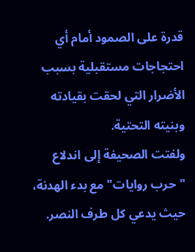قدرة على الصمود أمام أي احتجاجات مستقبلية بسبب الأضرار التي لحقت بقيادته وبنيته التحتية.
ولفتت الصحيفة إلى اندلاع "حرب روايات" مع بدء الهدنة، حيث يدعي كل طرف النصر.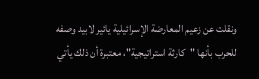ونقلت عن زعيم المعارضة الإسرائيلية يائير لابيد وصفه للحرب بأنها "كارثة استراتيجية"، معتبرة أن ذلك يأتي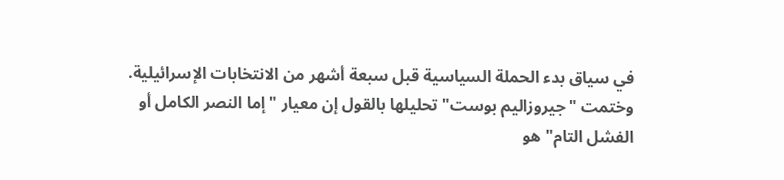في سياق بدء الحملة السياسية قبل سبعة أشهر من الانتخابات الإسرائيلية.
وختمت "جيروزاليم بوست" تحليلها بالقول إن معيار "إما النصر الكامل أو الفشل التام" هو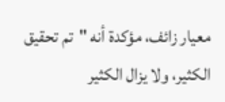معيار زائف، مؤكدة أنه "تم تحقيق الكثير، ولا يزال الكثير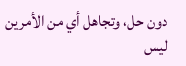دون حل، وتجاهل أي من الأمرين ليس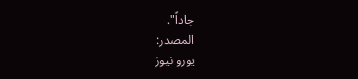جاداً".
المصدر:
يورو نيوز